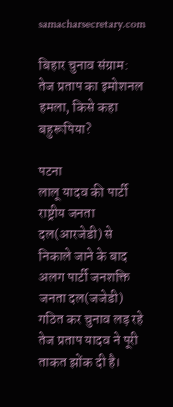samacharsecretary.com

बिहार चुनाव संग्राम: तेज प्रताप का इमोशनल हमला, किसे कहा बहुरूपिया?

पटना
लालू यादव की पार्टी राष्ट्रीय जनता दल(आरजेडी) से निकाले जाने के बाद अलग पार्टी जनशक्ति जनता दल(जजेडी) गठित कर चुनाव लड़ रहे तेज प्रताप यादव ने पूरी ताकत झोंक दी है।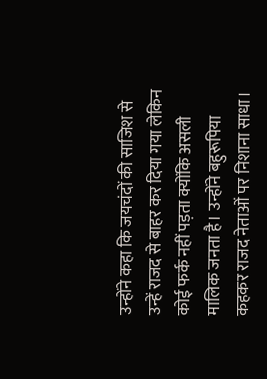उन्होंने कहा कि जयचंदों की साजिश से उन्हें राजद से बाहर कर दिया गया लेकिन कोई फर्क नहीं पड़ता क्योंकि असली मालिक जनता है। उन्होंने बहुरूपिया कहकर राजद नेताओं पर निशाना साधा।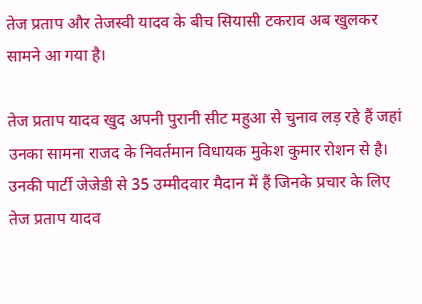तेज प्रताप और तेजस्वी यादव के बीच सियासी टकराव अब खुलकर सामने आ गया है।

तेज प्रताप यादव खुद अपनी पुरानी सीट महुआ से चुनाव लड़ रहे हैं जहां उनका सामना राजद के निवर्तमान विधायक मुकेश कुमार रोशन से है। उनकी पार्टी जेजेडी से 35 उम्मीदवार मैदान में हैं जिनके प्रचार के लिए तेज प्रताप यादव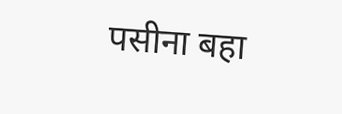पसीना बहा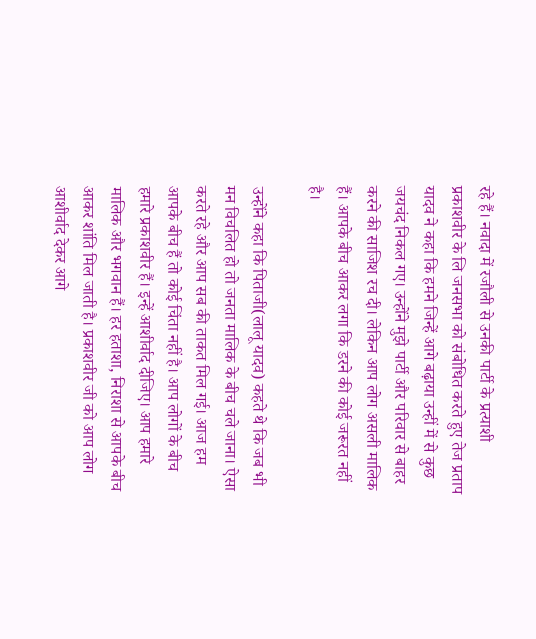रहे हैं। नवादा में रजौली से उनकी पार्टी के प्रत्याशी प्रकाशवीर के लि जनसभा को संबोधित करते हुए तेज प्रताप यादव ने कहा कि हमने जिन्हें आगे बढ़ाया उन्हीं में से कुछ जयचंद निकल गए। उन्होंने मुझे पार्टी और परिवार से बाहर करने की साजिश रच दी। लेकिन आप लोग असली मालिक हैं। आपके बीच आकर लगा कि डरने की कोई जरूरत नहीं है।

उन्होंने कहा कि पिताजी(लालू यादव) कहते थे कि जब भी मन विचलित हो तो जनता मालिक के बीच चले जाना। ऐसा करते रहे और आप सब की ताकत मिल गई। आज हम आपके बीच हैं तो कोई चिंता नहीं है। आप लोगों के बीच हमारे प्रकाशवीर हैं। इन्हें आशीर्वाद दीजिए। आप हमारे मालिक और भगवान हैं। हर हताशा, निराशा से आपके बीच आकर शांति मिल जाती है। प्रकाशवीर जी को आप लोग आशीर्वाद देकर आगे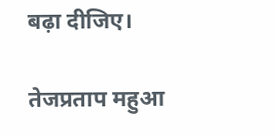बढ़ा दीजिए।

तेजप्रताप महुआ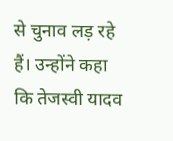से चुनाव लड़ रहे हैं। उन्होंने कहा कि तेजस्वी यादव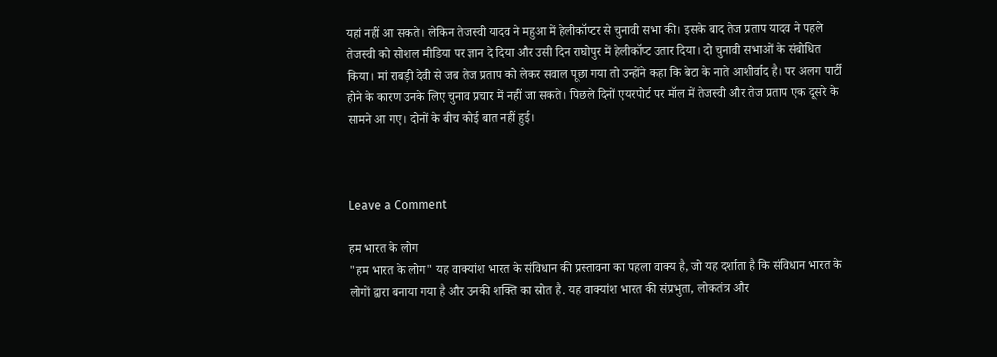यहां नहीं आ सकते। लेकिन तेजस्वी यादव ने महुआ में हेलीकॉप्टर से चुनावी सभा की। इसके बाद तेज प्रताप यादव ने पहले तेजस्वी को सोशल मीडिया पर ज्ञान दे दिया और उसी दिन राघोपुर में हेलीकॉप्ट उतार दिया। दो चुनावी सभाओं के संबोधित किया। मां राबड़ी देवी से जब तेज प्रताप को लेकर सवाल पूछा गया तो उन्होंने कहा कि बेटा के नाते आशीर्वाद है। पर अलग पार्टी होने के कारण उनके लिए चुनाव प्रचार में नहीं जा सकते। पिछले दिनों एयरपोर्ट पर मॉल में तेजस्वी और तेज प्रताप एक दूसरे के सामने आ गए। दोनों के बीच कोई बात नहीं हुई।



Leave a Comment

हम भारत के लोग
"हम भारत के लोग" यह वाक्यांश भारत के संविधान की प्रस्तावना का पहला वाक्य है, जो यह दर्शाता है कि संविधान भारत के लोगों द्वारा बनाया गया है और उनकी शक्ति का स्रोत है. यह वाक्यांश भारत की संप्रभुता, लोकतंत्र और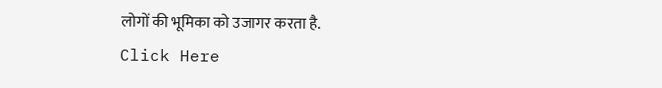लोगों की भूमिका को उजागर करता है.
Click Here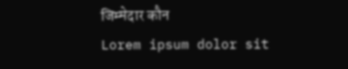जिम्मेदार कौन
Lorem ipsum dolor sit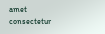amet consectetur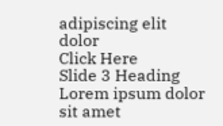adipiscing elit dolor
Click Here
Slide 3 Heading
Lorem ipsum dolor sit amet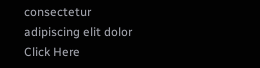consectetur adipiscing elit dolor
Click Here